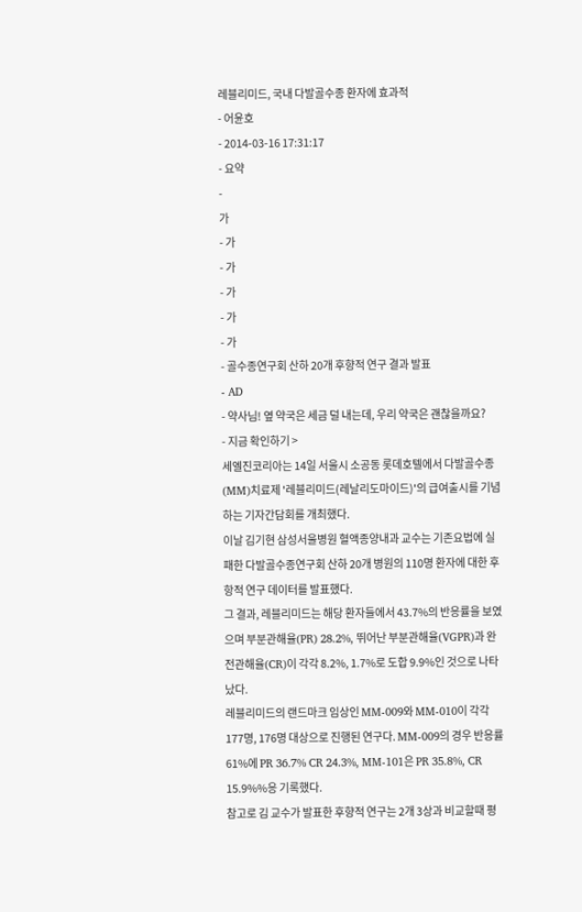레블리미드, 국내 다발골수종 환자에 효과적
- 어윤호
- 2014-03-16 17:31:17
- 요약
-
가
- 가
- 가
- 가
- 가
- 가
- 골수종연구회 산하 20개 후향적 연구 결과 발표
- AD
- 약사님! 옆 약국은 세금 덜 내는데, 우리 약국은 괜찮을까요?
- 지금 확인하기 >
세엘진코리아는 14일 서울시 소공동 롯데호텔에서 다발골수종(MM)치료제 '레블리미드(레날리도마이드)'의 급여출시를 기념하는 기자간담회를 개최했다.
이날 김기현 삼성서울병원 혈액종양내과 교수는 기존요법에 실패한 다발골수종연구회 산하 20개 병원의 110명 환자에 대한 후항적 연구 데이터를 발표했다.
그 결과, 레블리미드는 해당 환자들에서 43.7%의 반응률을 보였으며 부분관해율(PR) 28.2%, 뛰어난 부분관해율(VGPR)과 완전관해율(CR)이 각각 8.2%, 1.7%로 도합 9.9%인 것으로 나타났다.
레블리미드의 랜드마크 임상인 MM-009와 MM-010이 각각 177명, 176명 대상으로 진행된 연구다. MM-009의 경우 반응률 61%에 PR 36.7% CR 24.3%, MM-101은 PR 35.8%, CR 15.9%%응 기록했다.
참고로 김 교수가 발표한 후향적 연구는 2개 3상과 비교할때 평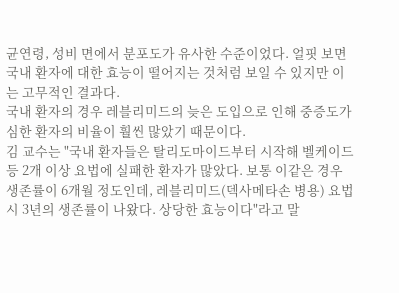균연령, 성비 면에서 분포도가 유사한 수준이었다. 얼핏 보면 국내 환자에 대한 효능이 떨어지는 것처럼 보일 수 있지만 이는 고무적인 결과다.
국내 환자의 경우 레블리미드의 늦은 도입으로 인해 중증도가 심한 환자의 비율이 훨씬 많았기 때문이다.
김 교수는 "국내 환자들은 탈리도마이드부터 시작해 벨케이드 등 2개 이상 요법에 실패한 환자가 많았다. 보통 이같은 경우 생존률이 6개월 정도인데, 레블리미드(덱사메타손 병용) 요법시 3년의 생존률이 나왔다. 상당한 효능이다"라고 말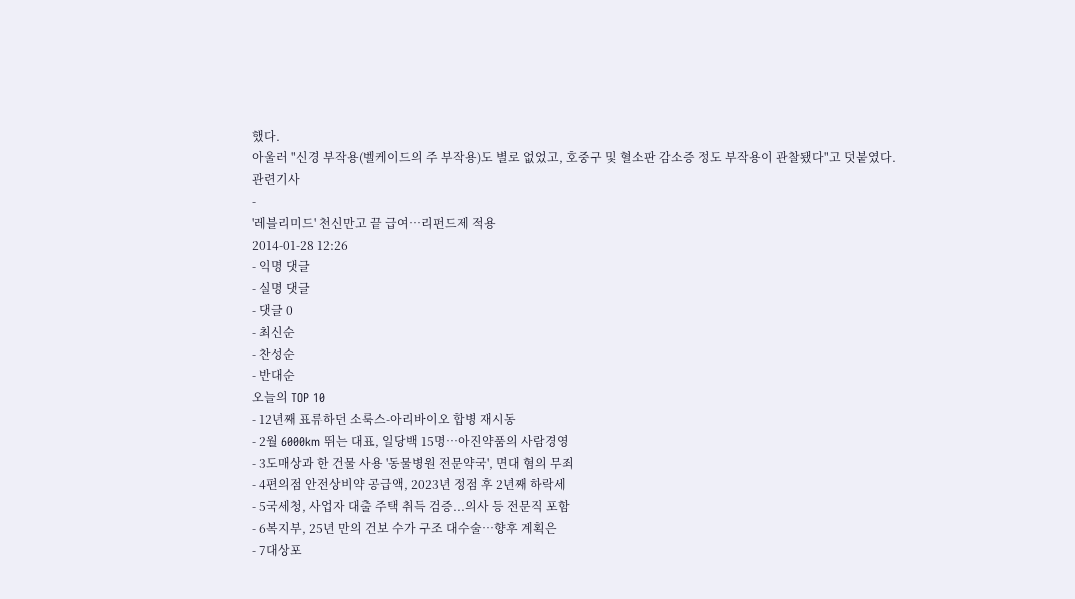했다.
아울러 "신경 부작용(벨케이드의 주 부작용)도 별로 없었고, 호중구 및 혈소판 감소증 정도 부작용이 관찰됐다"고 덧붙였다.
관련기사
-
'레블리미드' 천신만고 끝 급여…리펀드제 적용
2014-01-28 12:26
- 익명 댓글
- 실명 댓글
- 댓글 0
- 최신순
- 찬성순
- 반대순
오늘의 TOP 10
- 12년째 표류하던 소룩스-아리바이오 합병 재시동
- 2월 6000km 뛰는 대표, 일당백 15명…아진약품의 사람경영
- 3도매상과 한 건물 사용 '동물병원 전문약국', 면대 혐의 무죄
- 4편의점 안전상비약 공급액, 2023년 정점 후 2년째 하락세
- 5국세청, 사업자 대출 주택 취득 검증...의사 등 전문직 포함
- 6복지부, 25년 만의 건보 수가 구조 대수술…향후 계획은
- 7대상포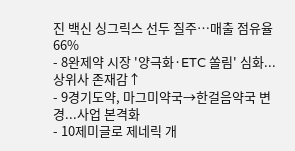진 백신 싱그릭스 선두 질주…매출 점유율 66%
- 8완제약 시장 '양극화·ETC 쏠림' 심화...상위사 존재감↑
- 9경기도약, 마그미약국→한걸음약국 변경...사업 본격화
- 10제미글로 제네릭 개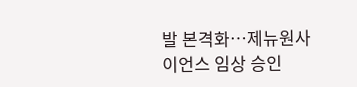발 본격화…제뉴원사이언스 임상 승인